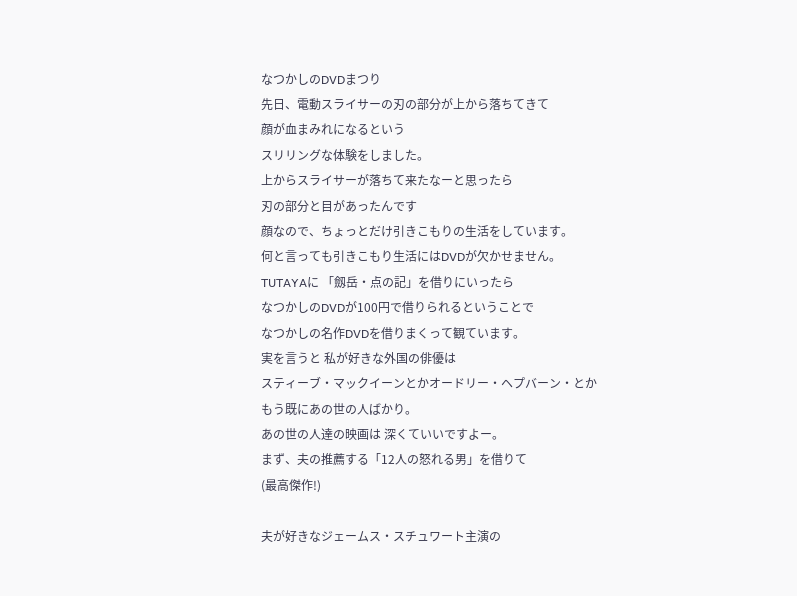なつかしのDVDまつり
先日、電動スライサーの刃の部分が上から落ちてきて
顔が血まみれになるという
スリリングな体験をしました。
上からスライサーが落ちて来たなーと思ったら
刃の部分と目があったんです
顔なので、ちょっとだけ引きこもりの生活をしています。
何と言っても引きこもり生活にはDVDが欠かせません。
TUTAYAに 「劔岳・点の記」を借りにいったら
なつかしのDVDが100円で借りられるということで
なつかしの名作DVDを借りまくって観ています。
実を言うと 私が好きな外国の俳優は
スティーブ・マックイーンとかオードリー・ヘプバーン・とか
もう既にあの世の人ばかり。
あの世の人達の映画は 深くていいですよー。
まず、夫の推薦する「12人の怒れる男」を借りて
(最高傑作!)

夫が好きなジェームス・スチュワート主演の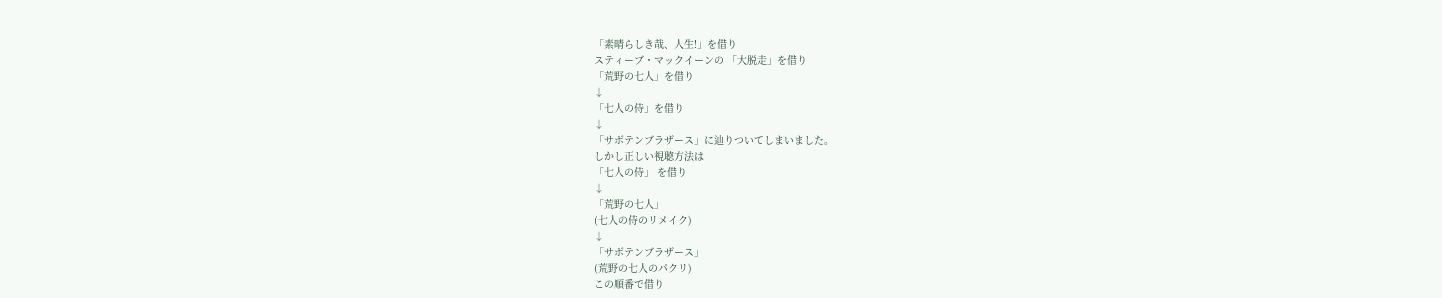「素晴らしき哉、人生!」を借り
スティーブ・マックイーンの 「大脱走」を借り
「荒野の七人」を借り
↓
「七人の侍」を借り
↓
「サボテンブラザース」に辿りついてしまいました。
しかし正しい視聴方法は
「七人の侍」 を借り
↓
「荒野の七人」
(七人の侍のリメイク)
↓
「サボテンブラザース」
(荒野の七人のパクリ)
この順番で借り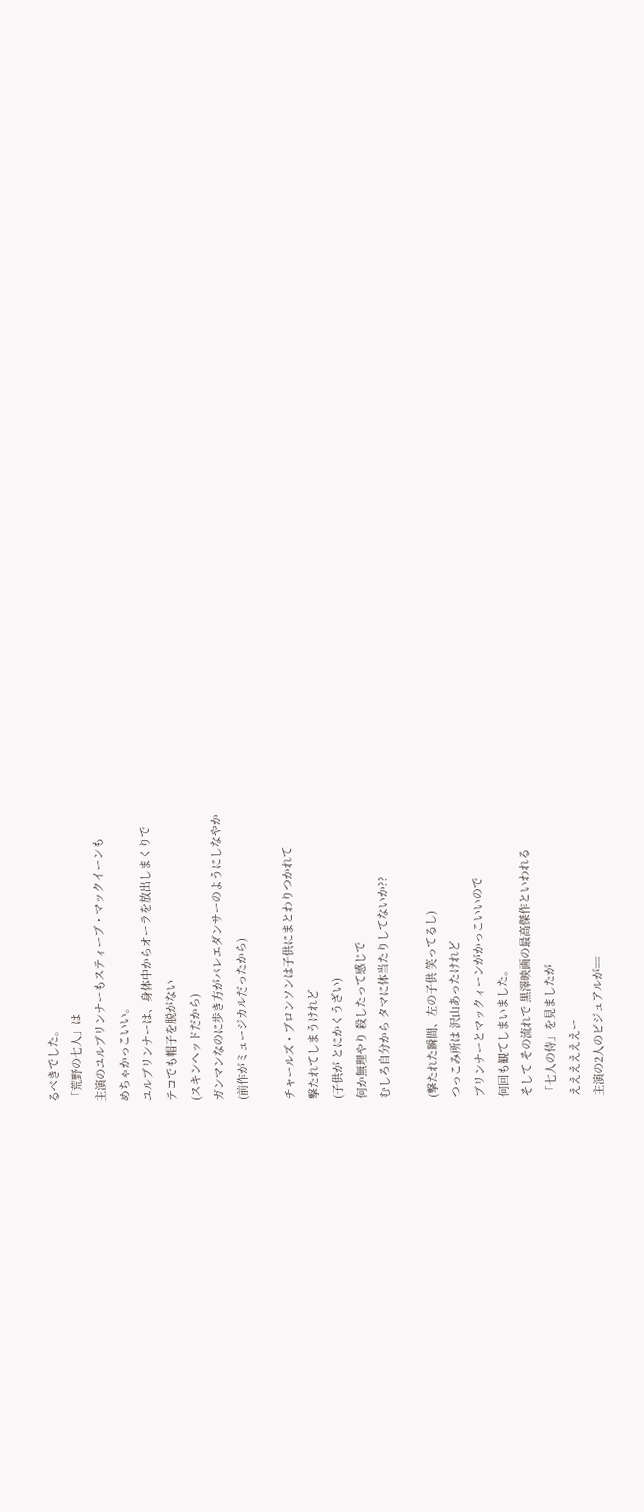るべきでした。
「荒野の七人」は
主演のユルブリンナーもスティーブ・マックイーンも
めちゃかっこいい。
ユルブリンナーは、身体中からオーラを放出しまくりで
テコでも帽子を脱がない
(スキンヘッドだから)
ガンマンなのに歩き方がバレエダンサーのようにしなやか
(前作がミュージカルだったから)

チャールズ・ブロンソンは子供にまとわりつかれて
撃たれてしまうけれど
(子供が とにかくうざい)
何か無理やり 殺したって感じで
むしろ自分から タマに体当たりしてないか??

(撃たれた瞬間、左の子供 笑ってるし)
つっこみ所は 沢山あったけれど
ブリンナーとマックィーンがかっこいいので
何回も観てしまいました。
そして その流れで 黒澤映画の最高傑作といわれる
「七人の侍」を見ましたが
ええええええー
主演の2人のビジュアルが==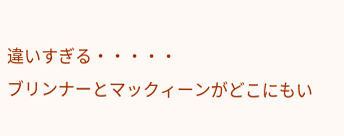違いすぎる・・・・・
ブリンナーとマックィーンがどこにもい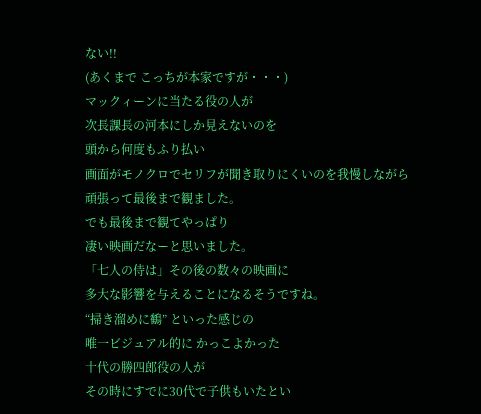ない!!
(あくまで こっちが本家ですが・・・)
マックィーンに当たる役の人が
次長課長の河本にしか見えないのを
頭から何度もふり払い
画面がモノクロでセリフが聞き取りにくいのを我慢しながら
頑張って最後まで観ました。
でも最後まで観てやっぱり
凄い映画だなーと思いました。
「七人の侍は」その後の数々の映画に
多大な影響を与えることになるそうですね。
“掃き溜めに鶴” といった感じの
唯一ビジュアル的に かっこよかった
十代の勝四郎役の人が
その時にすでに30代で子供もいたとい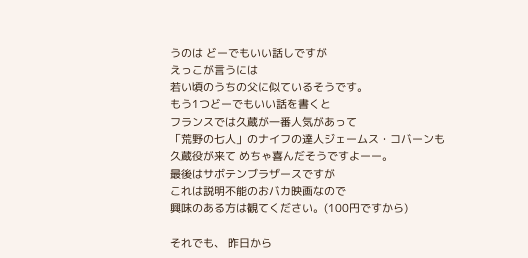うのは どーでもいい話しですが
えっこが言うには
若い頃のうちの父に似ているそうです。
もう1つどーでもいい話を書くと
フランスでは久蔵が一番人気があって
「荒野の七人」のナイフの達人ジェームス・コバーンも
久蔵役が来て めちゃ喜んだそうですよーー。
最後はサボテンブラザースですが
これは説明不能のおバカ映画なので
興味のある方は観てください。(100円ですから)

それでも、 昨日から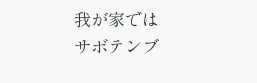我が家では
サボテンブ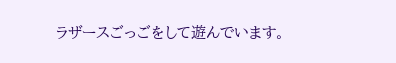ラザースごっごをして遊んでいます。